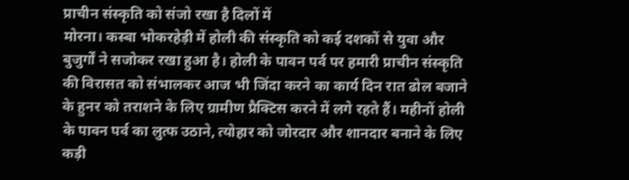प्राचीन संस्कृति को संजो रखा है दिलों में
मोरना। कस्बा भोकरहेड़ी में होली की संस्कृति को कई दशकों से युवा और बुजुर्गों ने सजोकर रखा हुआ है। होली के पावन पर्व पर हमारी प्राचीन संस्कृति की विरासत को संभालकर आज भी जिंदा करने का कार्य दिन रात ढोल बजाने के हुनर को तराशने के लिए ग्रामीण प्रैक्टिस करने में लगे रहते हैं। महीनों होली के पावन पर्व का लुत्फ उठाने, त्योहार को जोरदार और शानदार बनाने के लिए कड़ी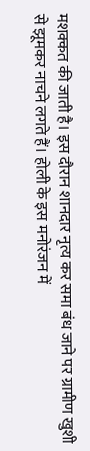मशक्कत की जाती है। इस दौरान शानदार नृत्य कर समा बंध जाने पर ग्रामीण खुशी से झूमकर नाचने लगते हैं। होली के इस मनोरंजन में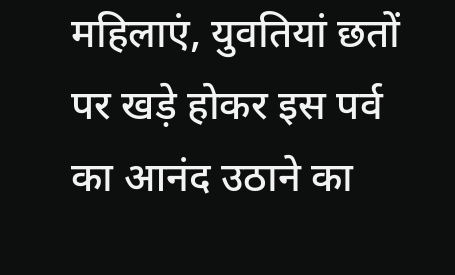महिलाएं, युवतियां छतों पर खड़े होकर इस पर्व का आनंद उठाने का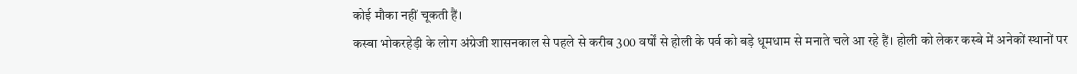कोई मौका नहीं चूकती हैं।
कस्बा भोकरहेड़ी के लोग अंग्रेजी शासनकाल से पहले से करीब 300 वर्षों से होली के पर्व को बड़े धूमधाम से मनाते चले आ रहे हैं। होली को लेकर कस्बे में अनेकों स्थानों पर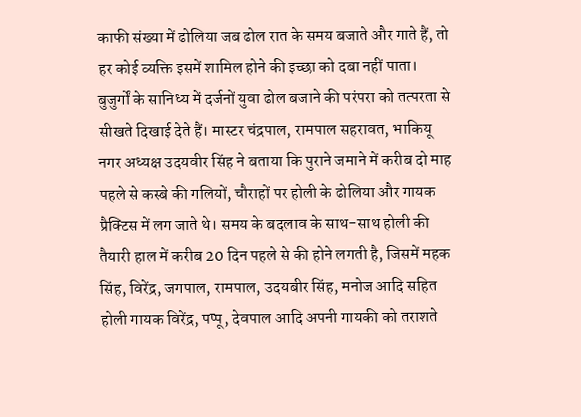काफी संख्या में ढोलिया जब ढोल रात के समय बजाते और गाते हैं, तो हर कोई व्यक्ति इसमें शामिल होने की इच्छा को दबा नहीं पाता। बुजुर्गों के सानिध्य में दर्जनों युवा ढोल बजाने की परंपरा को तत्परता से सीखते दिखाई देते हैं। मास्टर चंद्रपाल, रामपाल सहरावत, भाकियू नगर अध्यक्ष उदयवीर सिंह ने बताया कि पुराने जमाने में करीब दो माह पहले से कस्बे की गलियों, चौराहों पर होली के ढोलिया और गायक प्रैक्टिस में लग जाते थे। समय के बदलाव के साथ-साथ होली की तैयारी हाल में करीब 20 दिन पहले से की होने लगती है, जिसमें महक सिंह, विरेंद्र, जगपाल, रामपाल, उदयबीर सिंह, मनोज आदि सहित होली गायक विरेंद्र, पप्पू, देवपाल आदि अपनी गायकी को तराशते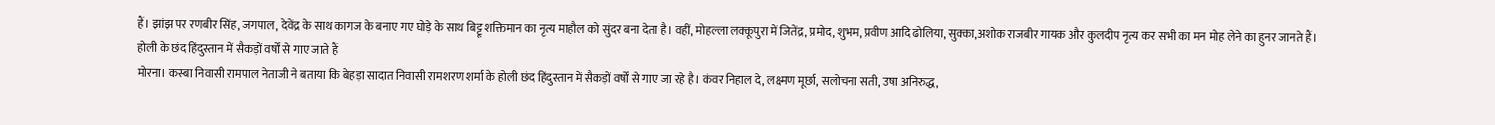हैं। झांझ पर रणबीर सिंह, जगपाल, देवेंद्र के साथ कागज के बनाए गए घोड़े के साथ बिट्टू शक्तिमान का नृत्य माहौल को सुंदर बना देता है। वहीं, मोहल्ला लक्कूपुरा में जितेंद्र, प्रमोद, शुभम, प्रवीण आदि ढोलिया, सुक्का,अशोक राजबीर गायक और कुलदीप नृत्य कर सभी का मन मोह लेने का हुनर जानते हैं।
होली के छंद हिंदुस्तान में सैकड़ों वर्षों से गाए जाते हैं
मोरना। कस्बा निवासी रामपाल नेताजी ने बताया कि बेहड़ा सादात निवासी रामशरण शर्मा के होली छंद हिंदुस्तान में सैकड़ों वर्षों से गाए जा रहे है। कंवर निहाल दे, लक्ष्मण मूर्छा, सलोचना सती, उषा अनिरुद्ध,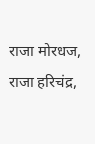राजा मोरधज, राजा हरिचंद्र,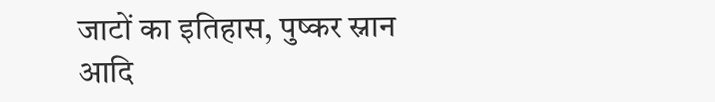जाटों का इतिहास, पुष्कर स्नान आदि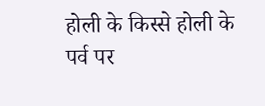होली के किस्से होली के पर्व पर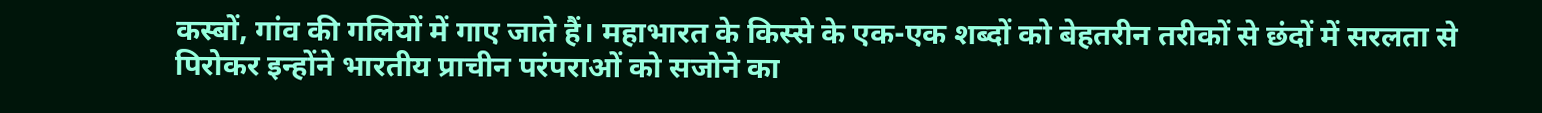कस्बों, गांव की गलियों में गाए जाते हैं। महाभारत के किस्से के एक-एक शब्दों को बेहतरीन तरीकों से छंदों में सरलता से पिरोकर इन्होंने भारतीय प्राचीन परंपराओं को सजोने का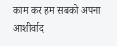काम कर हम सबको अपना आशीर्वाद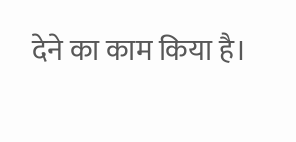देने का काम किया है।